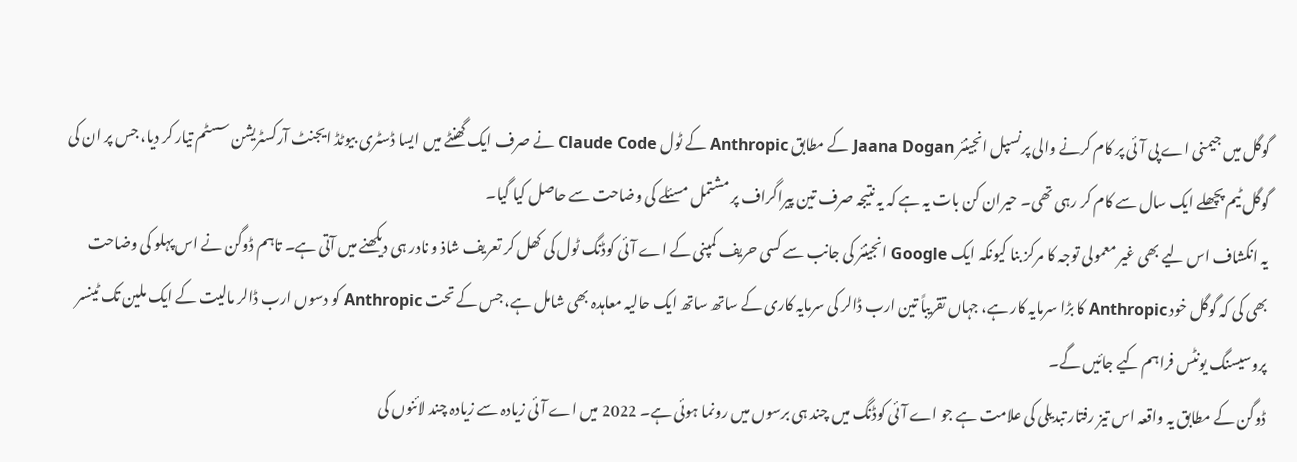گوگل میں جیمنی اے پی آئی پر کام کرنے والی پرنسپل انجینئر Jaana Dogan کے مطابق Anthropic کے ٹول Claude Code نے صرف ایک گھنٹے میں ایسا ڈسٹری بیوٹڈ ایجنٹ آرکسٹریشن سسٹم تیار کر دیا، جس پر ان کی گوگل ٹیم پچھلے ایک سال سے کام کر رہی تھی۔ حیران کن بات یہ ہے کہ یہ نتیجہ صرف تین پیراگراف پر مشتمل مسئلے کی وضاحت سے حاصل کیا گیا۔
یہ انکشاف اس لیے بھی غیر معمولی توجہ کا مرکز بنا کیونکہ ایک Google انجینئر کی جانب سے کسی حریف کمپنی کے اے آئی کوڈنگ ٹول کی کھل کر تعریف شاذ و نادر ہی دیکھنے میں آتی ہے۔ تاہم ڈوگن نے اس پہلو کی وضاحت بھی کی کہ گوگل خود Anthropic کا بڑا سرمایہ کار ہے، جہاں تقریباً تین ارب ڈالر کی سرمایہ کاری کے ساتھ ساتھ ایک حالیہ معاہدہ بھی شامل ہے، جس کے تحت Anthropic کو دسوں ارب ڈالر مالیت کے ایک ملین تک ٹینسر پروسیسنگ یونٹس فراہم کیے جائیں گے۔
ڈوگن کے مطابق یہ واقعہ اس تیز رفتار تبدیلی کی علامت ہے جو اے آئی کوڈنگ میں چند ہی برسوں میں رونما ہوئی ہے۔ 2022 میں اے آئی زیادہ سے زیادہ چند لائنوں کی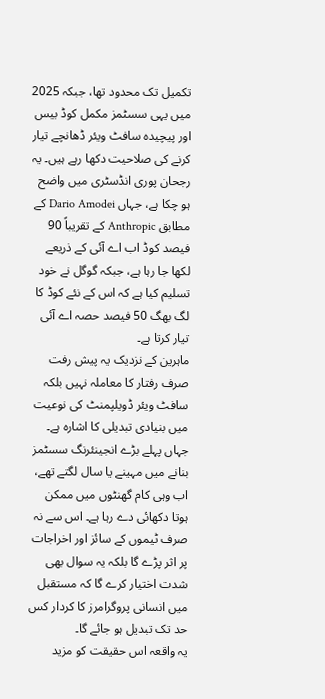تکمیل تک محدود تھا، جبکہ 2025 میں یہی سسٹمز مکمل کوڈ بیس اور پیچیدہ سافٹ ویئر ڈھانچے تیار کرنے کی صلاحیت دکھا رہے ہیں۔ یہ رجحان پوری انڈسٹری میں واضح ہو چکا ہے، جہاں Dario Amodei کے مطابق Anthropic کے تقریباً 90 فیصد کوڈ اب اے آئی کے ذریعے لکھا جا رہا ہے، جبکہ گوگل نے خود تسلیم کیا ہے کہ اس کے نئے کوڈ کا لگ بھگ 50 فیصد حصہ اے آئی تیار کرتا ہے۔
ماہرین کے نزدیک یہ پیش رفت صرف رفتار کا معاملہ نہیں بلکہ سافٹ ویئر ڈویلپمنٹ کی نوعیت میں بنیادی تبدیلی کا اشارہ ہے۔ جہاں پہلے بڑے انجینئرنگ سسٹمز بنانے میں مہینے یا سال لگتے تھے، اب وہی کام گھنٹوں میں ممکن ہوتا دکھائی دے رہا ہے۔ اس سے نہ صرف ٹیموں کے سائز اور اخراجات پر اثر پڑے گا بلکہ یہ سوال بھی شدت اختیار کرے گا کہ مستقبل میں انسانی پروگرامرز کا کردار کس حد تک تبدیل ہو جائے گا۔
یہ واقعہ اس حقیقت کو مزید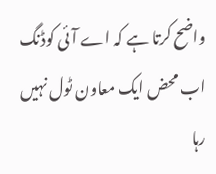واضح کرتا ہے کہ اے آئی کوڈنگ اب محض ایک معاون ٹول نہیں رہا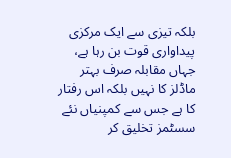بلکہ تیزی سے ایک مرکزی پیداواری قوت بن رہا ہے، جہاں مقابلہ صرف بہتر ماڈلز کا نہیں بلکہ اس رفتار کا ہے جس سے کمپنیاں نئے سسٹمز تخلیق کر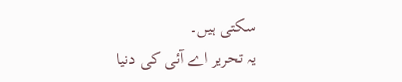سکتی ہیں۔
یہ تحریر اے آئی کی دنیا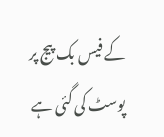کے فیس بک پیج پر پوسٹ کی گئی ہے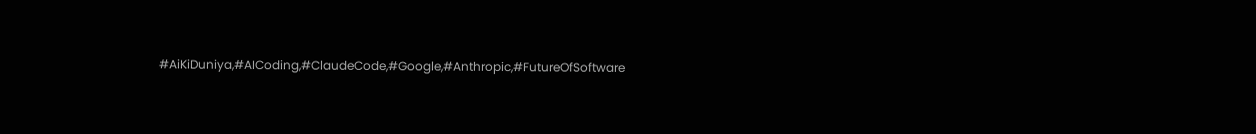#AiKiDuniya,#AICoding,#ClaudeCode,#Google,#Anthropic,#FutureOfSoftware